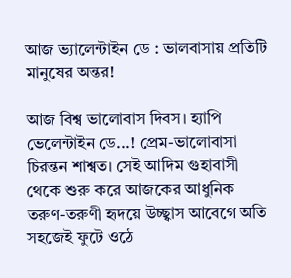আজ ভ্যালেন্টাইন ডে : ভালবাসায় প্রতিটি মানুষের অন্তর!

আজ বিশ্ব ভালোবাস দিবস। হ্যাপি ভেলেন্টাইন ডে...! প্রেম-ভালোবাসা চিরন্তন শাশ্বত। সেই আদিম গুহাবাসী থেকে শুরু করে আজকের আধুনিক তরুণ-তরুণী হৃদয়ে উচ্ছ্বাস আবেগে অতি সহজেই ফুটে ওঠে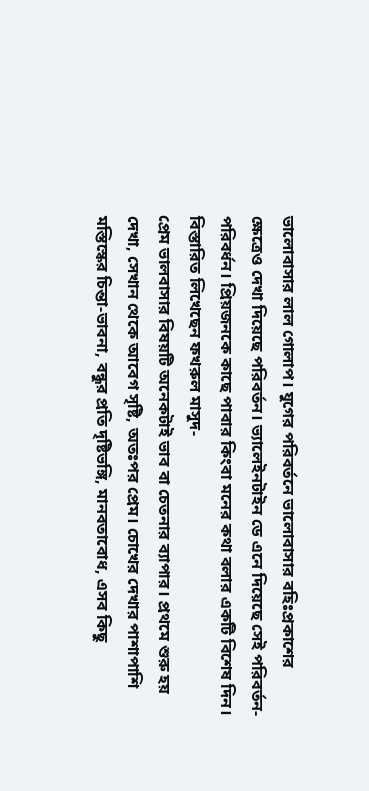ভালোবাসার লাল গোলাপ। যুগের পরিবর্তনে ভালোবাসার বহিঃপ্রকাশের ক্ষেত্রেও দেখা দিয়েছে পরিবর্তন। ভ্যালেইনটাইন ডে এনে দিয়েছে সেই পরিবর্তন-পরিবর্ধন। প্রিয়জনকে কাছে পাবার কিংবা মনের কথা বলার একটি বিশেষ দিন। বিস্তারিত লিখেছেন ফখরুল মাসুদ-
প্রেম ভালবাসার বিষয়টি অনেকটাই ভাব বা চেতনার ব্যাপার। প্রথমে শুরু হয় দেখা, সেখান থেকে আবেগ সৃষ্টি, অতঃপর প্রেম। চোখের দেখার পাশাপাশি মস্তিস্কের চিন্তা-ভাবনা, বন্ধুর প্রতি দৃষ্টিভঙ্গি, মানবতাবোধ, এসব কিছু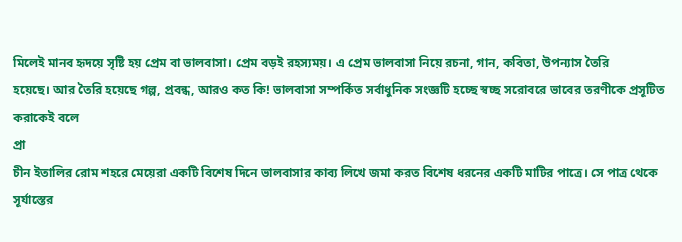মিলেই মানব হৃদয়ে সৃষ্টি হয় প্রেম বা ভালবাসা। প্রেম বড়ই রহস্যময়। এ প্রেম ভালবাসা নিয়ে রচনা, গান, কবিতা, উপন্যাস তৈরি
হয়েছে। আর তৈরি হয়েছে গল্প, প্রবন্ধ, আরও কত কি! ভালবাসা সম্পর্কিত সর্বাধুনিক সংজ্ঞটি হচ্ছে স্বচ্ছ সরোবরে ভাবের তরণীকে প্রসূটিত করাকেই বলে
প্রা
চীন ইতালির রোম শহরে মেয়েরা একটি বিশেষ দিনে ভালবাসার কাব্য লিখে জমা করত বিশেষ ধরনের একটি মাটির পাত্রে। সে পাত্র থেকে সূর্যাস্তের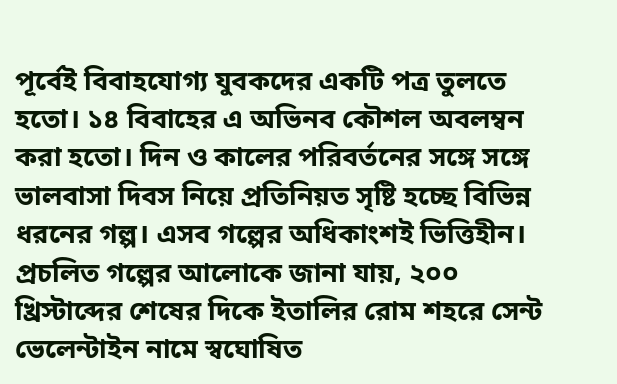পূর্বেই বিবাহযোগ্য যুবকদের একটি পত্র তুলতে হতো। ১৪ বিবাহের এ অভিনব কৌশল অবলম্বন করা হতো। দিন ও কালের পরিবর্তনের সঙ্গে সঙ্গে ভালবাসা দিবস নিয়ে প্রতিনিয়ত সৃষ্টি হচ্ছে বিভিন্ন ধরনের গল্প। এসব গল্পের অধিকাংশই ভিত্তিহীন।
প্রচলিত গল্পের আলোকে জানা যায়, ২০০ খ্রিস্টাব্দের শেষের দিকে ইতালির রোম শহরে সেন্ট ভেলেন্টাইন নামে স্বঘোষিত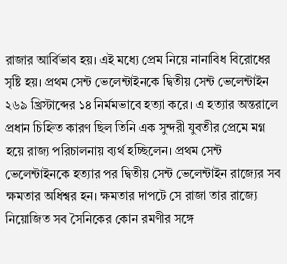রাজার আর্বিভাব হয়। এই মধ্যে প্রেম নিয়ে নানাবিধ বিরোধের সৃষ্টি হয়। প্রথম সেন্ট ভেলেন্টাইনকে দ্বিতীয় সেন্ট ভেলেন্টাইন ২৬৯ খ্রিস্টাব্দের ১৪ নির্মমভাবে হত্যা করে। এ হত্যার অন্তরালে প্রধান চিহ্নিত কারণ ছিল তিনি এক সুন্দরী যুবতীর প্রেমে মগ্ন হয়ে রাজ্য পরিচালনায় ব্যর্থ হচ্ছিলেন। প্রথম সেন্ট ভেলেন্টাইনকে হত্যার পর দ্বিতীয় সেন্ট ভেলেন্টাইন রাজ্যের সব ক্ষমতার অধিশ্বর হন। ক্ষমতার দাপটে সে রাজা তার রাজ্যে নিয়োজিত সব সৈনিকের কোন রমণীর সঙ্গে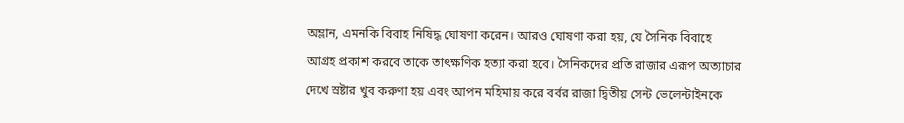অম্লান, এমনকি বিবাহ নিষিদ্ধ ঘোষণা করেন। আরও ঘোষণা করা হয়, যে সৈনিক বিবাহে আগ্রহ প্রকাশ করবে তাকে তাৎক্ষণিক হত্যা করা হবে। সৈনিকদের প্রতি রাজার এরূপ অত্যাচার দেখে স্রষ্টার খুব করুণা হয় এবং আপন মহিমায় করে বর্বর রাজা দ্বিতীয় সেন্ট ভেলেন্টাইনকে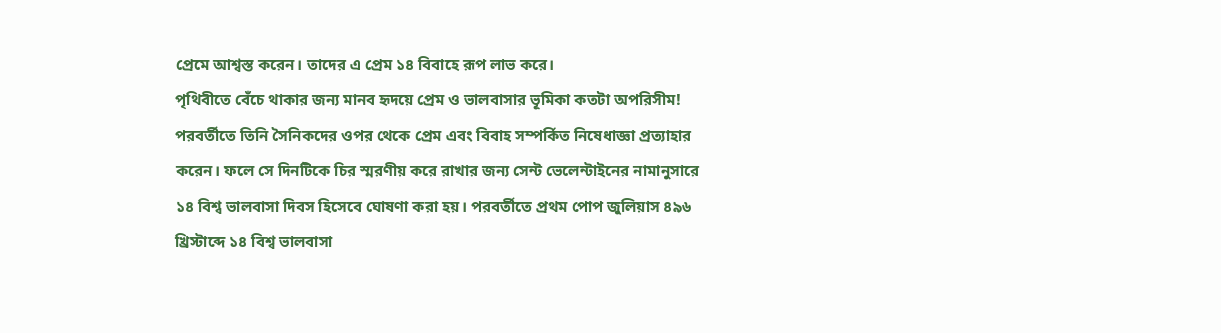প্রেমে আশ্বস্ত করেন। তাদের এ প্রেম ১৪ বিবাহে রূপ লাভ করে।
পৃথিবীতে বেঁচে থাকার জন্য মানব হৃদয়ে প্রেম ও ভালবাসার ভূমিকা কতটা অপরিসীম! পরবর্তীতে তিনি সৈনিকদের ওপর থেকে প্রেম এবং বিবাহ সম্পর্কিত নিষেধাজ্ঞা প্রত্যাহার
করেন। ফলে সে দিনটিকে চির স্মরণীয় করে রাখার জন্য সেন্ট ভেলেন্টাইনের নামানুসারে ১৪ বিশ্ব ভালবাসা দিবস হিসেবে ঘোষণা করা হয়। পরবর্তীতে প্রথম পোপ জুলিয়াস ৪৯৬ খ্রিস্টাব্দে ১৪ বিশ্ব ভালবাসা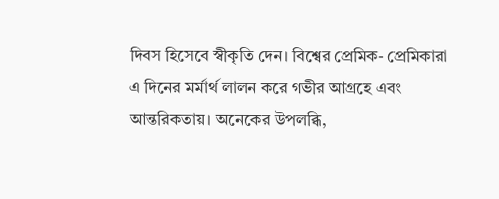দিবস হিসেবে স্বীকৃতি দেন। বিশ্বের প্রেমিক- প্রেমিকারা এ দিনের মর্মার্থ লালন করে গভীর আগ্রহে এবং আন্তরিকতায়। অনেকের উপলব্ধি,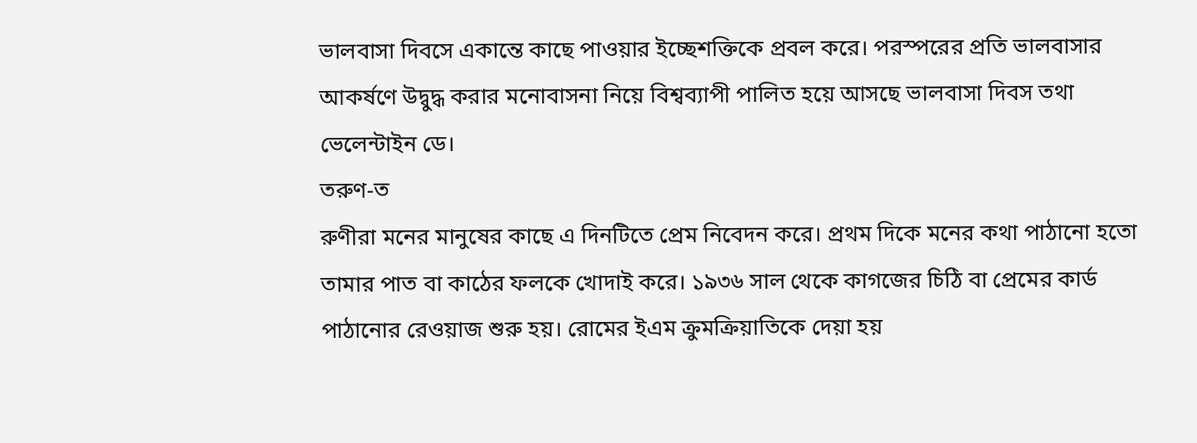ভালবাসা দিবসে একান্তে কাছে পাওয়ার ইচ্ছেশক্তিকে প্রবল করে। পরস্পরের প্রতি ভালবাসার আকর্ষণে উদ্বুদ্ধ করার মনোবাসনা নিয়ে বিশ্বব্যাপী পালিত হয়ে আসছে ভালবাসা দিবস তথা ভেলেন্টাইন ডে।
তরুণ-ত
রুণীরা মনের মানুষের কাছে এ দিনটিতে প্রেম নিবেদন করে। প্রথম দিকে মনের কথা পাঠানো হতো তামার পাত বা কাঠের ফলকে খোদাই করে। ১৯৩৬ সাল থেকে কাগজের চিঠি বা প্রেমের কার্ড পাঠানোর রেওয়াজ শুরু হয়। রোমের ইএম ক্রুমক্রিয়াতিকে দেয়া হয়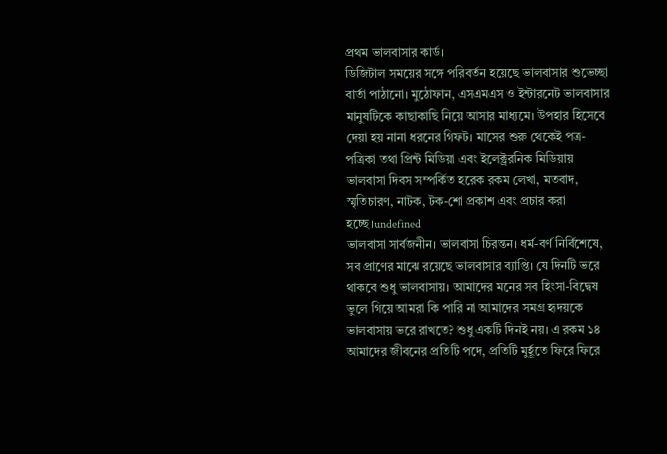প্রথম ভালবাসার কার্ড।
ডিজিটাল সময়ের সঙ্গে পরিবর্তন হয়েছে ভালবাসার শুভেচ্ছা বার্তা পাঠানো। মুঠোফান, এসএমএস ও ইন্টারনেট ভালবাসার মানুষটিকে কাছাকাছি নিয়ে আসার মাধ্যমে। উপহার হিসেবে দেয়া হয় নানা ধরনের গিফট। মাসের শুরু থেকেই পত্র-পত্রিকা তথা প্রিন্ট মিডিয়া এবং ইলেক্ট্ররনিক মিডিয়ায় ভালবাসা দিবস সম্পর্কিত হরেক রকম লেখা, মতবাদ, স্মৃতিচারণ, নাটক, টক-শো প্রকাশ এবং প্রচার করা হচ্ছে।undefined
ভালবাসা সার্বজনীন। ভালবাসা চিরন্তন। ধর্ম-বর্ণ নির্বিশেষে, সব প্রাণের মাঝে রয়েছে ভালবাসার ব্যাপ্তি। যে দিনটি ভরে থাকবে শুধু ভালবাসায়। আমাদের মনের সব হিংসা-বিদ্বেষ ভুলে গিয়ে আমরা কি পারি না আমাদের সমগ্র হৃদয়কে ভালবাসায় ভরে রাখতে? শুধু একটি দিনই নয়। এ রকম ১৪ আমাদের জীবনের প্রতিটি পদে, প্রতিটি মুর্হূতে ফিরে ফিরে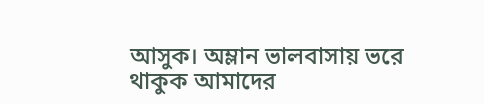আসুক। অম্লান ভালবাসায় ভরে থাকুক আমাদের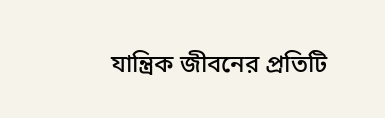যান্ত্রিক জীবনের প্রতিটি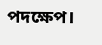পদক্ষেপ।